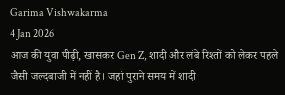Garima Vishwakarma
4 Jan 2026
आज की युवा पीढ़ी, खासकर Gen Z, शादी और लंबे रिश्तों को लेकर पहले जैसी जल्दबाजी में नहीं है। जहां पुराने समय में शादी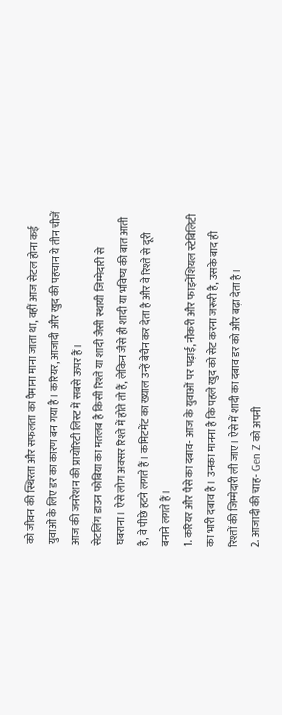को जीवन की स्थिरता और सफलता का पैमाना माना जाता था, वहीं आज सेटल होना कई युवाओं के लिए डर का कारण बन गया है। करियर, आजादी और खुद की पहचान ये तीन चीजें आज की जनरेशन की प्रायोरिटी लिस्ट में सबसे ऊपर हैं।
सेटलिंग डाउन फोबिया का मतलब है किसी रिश्ते या शादी जैसी स्थायी जिम्मेदारी से घबराना। ऐसे लोग अक्सर रिश्ते में होते तो हैं, लेकिन जैसे ही शादी या भविष्य की बात आती है, वे पीछे हटने लगते हैं। कमिटमेंट का ख्याल उन्हें बेचैन कर देता है और वे रिश्ते से दूरी बनाने लगते हैं।
1. करियर और पैसे का दबाव- आज के युवाओं पर पढ़ाई, नौकरी और फाइनेंशियल स्टेबिलिटी का भारी दबाव है। उनका मानना है कि पहले खुद को सेट करना जरूरी है, उसके बाद ही रिश्तों की जिम्मेदारी ली जाए। ऐसे में शादी का दबाव डर को और बढ़ा देता है।
2. आजादी की चाह- Gen Z को अपनी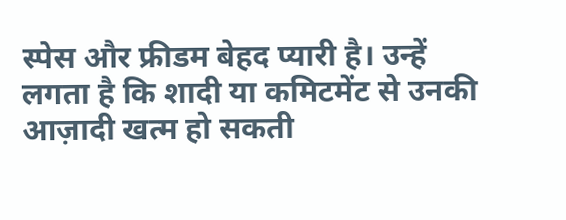स्पेस और फ्रीडम बेहद प्यारी है। उन्हें लगता है कि शादी या कमिटमेंट से उनकी आज़ादी खत्म हो सकती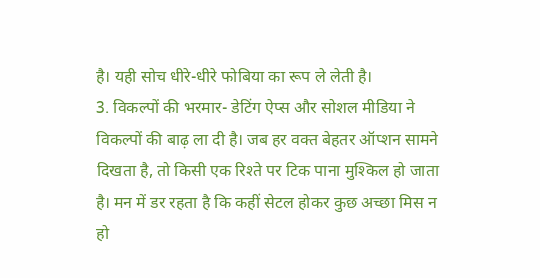है। यही सोच धीरे-धीरे फोबिया का रूप ले लेती है।
3. विकल्पों की भरमार- डेटिंग ऐप्स और सोशल मीडिया ने विकल्पों की बाढ़ ला दी है। जब हर वक्त बेहतर ऑप्शन सामने दिखता है, तो किसी एक रिश्ते पर टिक पाना मुश्किल हो जाता है। मन में डर रहता है कि कहीं सेटल होकर कुछ अच्छा मिस न हो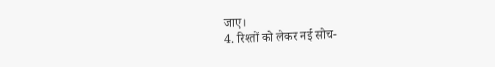जाए।
4. रिश्तों को लेकर नई सोच-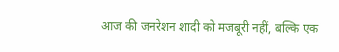आज की जनरेशन शादी को मजबूरी नहीं, बल्कि एक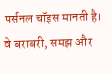पर्सनल चॉइस मानती है। वे बराबरी, समझ और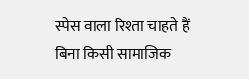स्पेस वाला रिश्ता चाहते हैं बिना किसी सामाजिक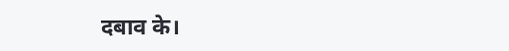दबाव के।